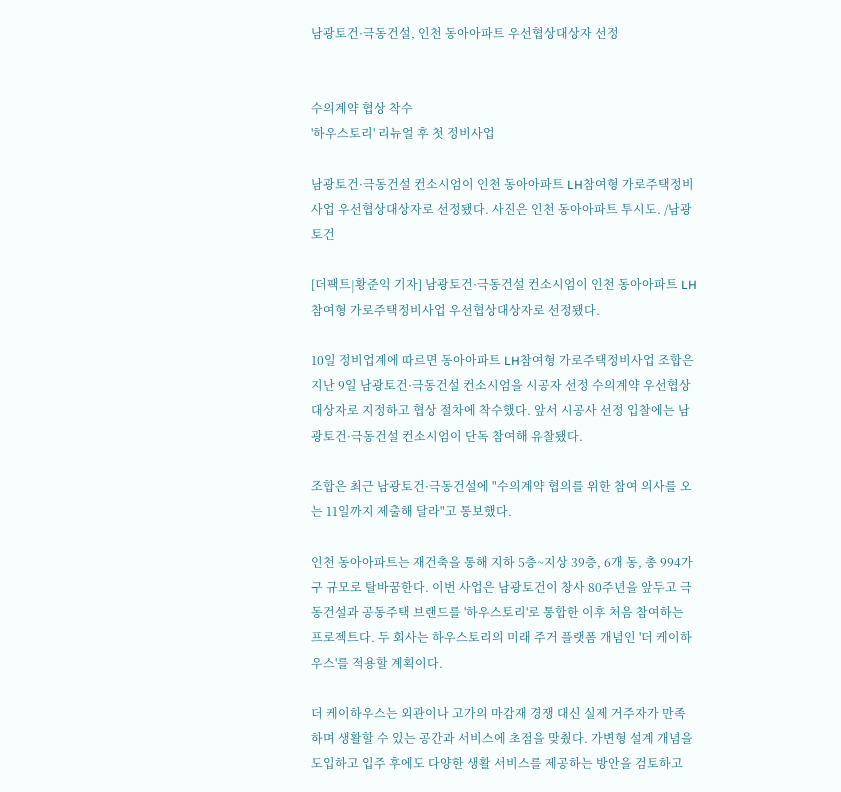남광토건·극동건설, 인천 동아아파트 우선협상대상자 선정


수의계약 협상 착수
'하우스토리' 리뉴얼 후 첫 정비사업

남광토건·극동건설 컨소시엄이 인천 동아아파트 LH참여형 가로주택정비사업 우선협상대상자로 선정됐다. 사진은 인천 동아아파트 투시도. /남광토건

[더팩트|황준익 기자] 남광토건·극동건설 컨소시엄이 인천 동아아파트 LH참여형 가로주택정비사업 우선협상대상자로 선정됐다.

10일 정비업계에 따르면 동아아파트 LH참여형 가로주택정비사업 조합은 지난 9일 남광토건·극동건설 컨소시엄을 시공자 선정 수의계약 우선협상대상자로 지정하고 협상 절차에 착수했다. 앞서 시공사 선정 입찰에는 남광토건·극동건설 컨소시엄이 단독 참여해 유찰됐다.

조합은 최근 남광토건·극동건설에 "수의계약 협의를 위한 참여 의사를 오는 11일까지 제출해 달라"고 통보했다.

인천 동아아파트는 재건축을 통해 지하 5층~지상 39층, 6개 동, 총 994가구 규모로 탈바꿈한다. 이번 사업은 남광토건이 창사 80주년을 앞두고 극동건설과 공동주택 브랜드를 '하우스토리'로 통합한 이후 처음 참여하는 프로젝트다. 두 회사는 하우스토리의 미래 주거 플랫폼 개념인 '더 케이하우스'를 적용할 계획이다.

더 케이하우스는 외관이나 고가의 마감재 경쟁 대신 실제 거주자가 만족하며 생활할 수 있는 공간과 서비스에 초점을 맞췄다. 가변형 설계 개념을 도입하고 입주 후에도 다양한 생활 서비스를 제공하는 방안을 검토하고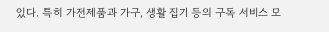있다. 특히 가전제품과 가구, 생활 집기 등의 구독 서비스 모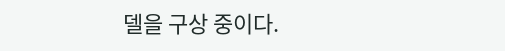델을 구상 중이다.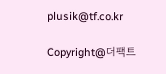plusik@tf.co.kr

Copyright@더팩트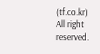(tf.co.kr) All right reserved.